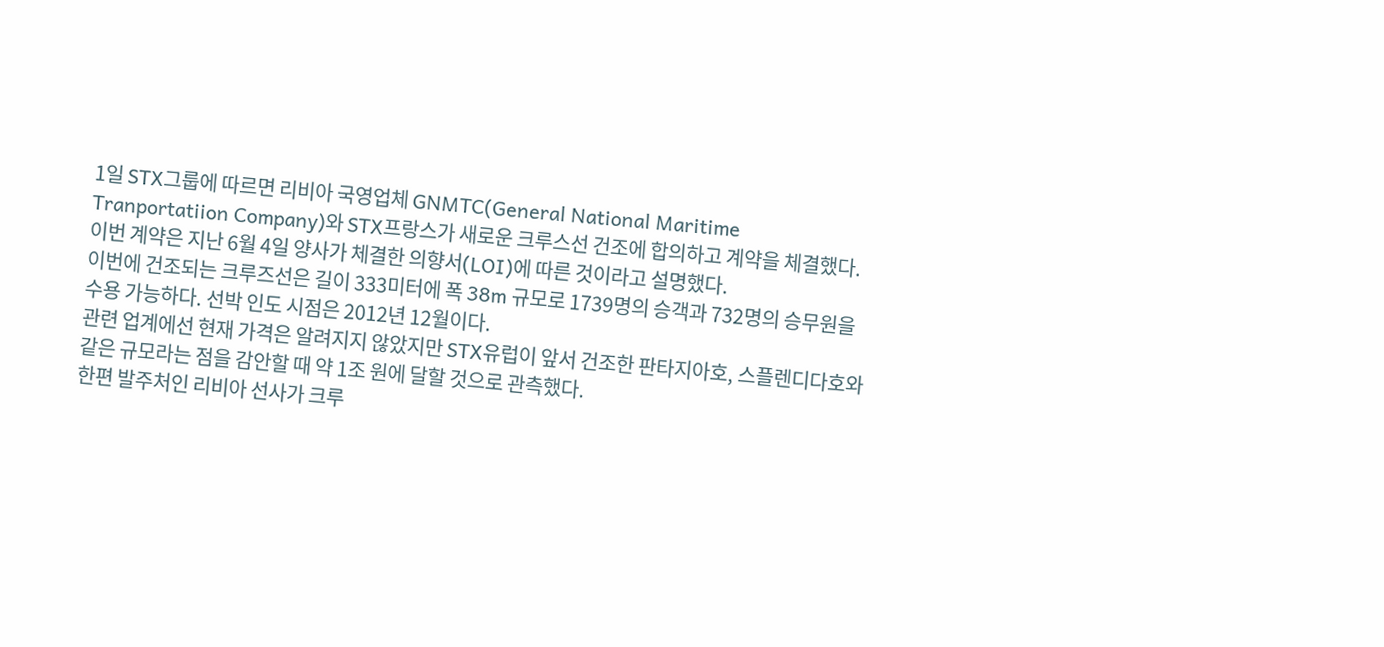1일 STX그룹에 따르면 리비아 국영업체 GNMTC(General National Maritime Tranportatiion Company)와 STX프랑스가 새로운 크루스선 건조에 합의하고 계약을 체결했다.
이번 계약은 지난 6월 4일 양사가 체결한 의향서(LOI)에 따른 것이라고 설명했다.
이번에 건조되는 크루즈선은 길이 333미터에 폭 38m 규모로 1739명의 승객과 732명의 승무원을 수용 가능하다. 선박 인도 시점은 2012년 12월이다.
관련 업계에선 현재 가격은 알려지지 않았지만 STX유럽이 앞서 건조한 판타지아호, 스플렌디다호와 같은 규모라는 점을 감안할 때 약 1조 원에 달할 것으로 관측했다.
한편 발주처인 리비아 선사가 크루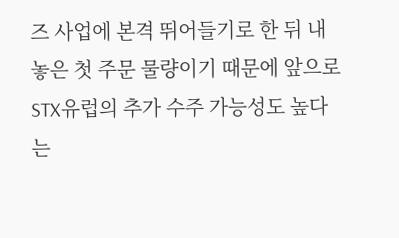즈 사업에 본격 뛰어들기로 한 뒤 내놓은 첫 주문 물량이기 때문에 앞으로 STX유럽의 추가 수주 가능성도 높다는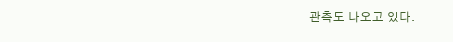관측도 나오고 있다.